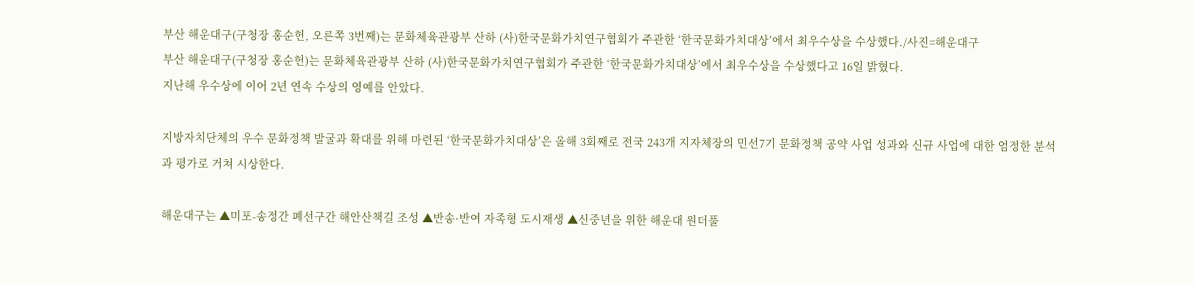부산 해운대구(구청장 홍순헌, 오른쪽 3번째)는 문화체육관광부 산하 (사)한국문화가치연구협회가 주관한 ‘한국문화가치대상’에서 최우수상을 수상했다./사진=해운대구
부산 해운대구(구청장 홍순헌)는 문화체육관광부 산하 (사)한국문화가치연구협회가 주관한 ‘한국문화가치대상’에서 최우수상을 수상했다고 16일 밝혔다.
지난해 우수상에 이어 2년 연속 수상의 영예를 안았다.

지방자치단체의 우수 문화정책 발굴과 확대를 위해 마련된 ‘한국문화가치대상’은 올해 3회째로 전국 243개 지자체장의 민선7기 문화정책 공약 사업 성과와 신규 사업에 대한 엄정한 분석과 평가로 거쳐 시상한다.

해운대구는 ▲미포-송정간 폐선구간 해안산책길 조성 ▲반송·반여 자족형 도시재생 ▲신중년을 위한 해운대 원더풀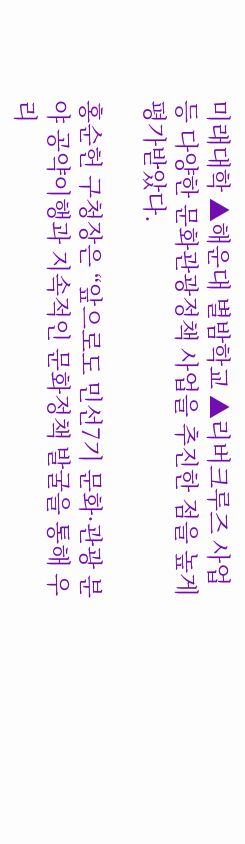미래대학 ▲해운대 별밤학교 ▲리버크루즈 사업 등 다양한 문화관광정책 사업을 추진한 점을 높게 평가받았다.

홍순헌 구청장은 “앞으로도 민선7기 문화·관광 분야 공약이행과 지속적인 문화정책 발굴을 통해 우리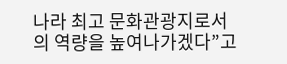나라 최고 문화관광지로서의 역량을 높여나가겠다”고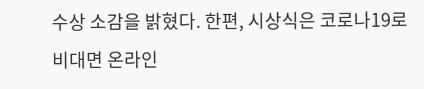수상 소감을 밝혔다. 한편, 시상식은 코로나19로 비대면 온라인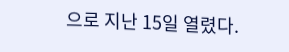으로 지난 15일 열렸다.